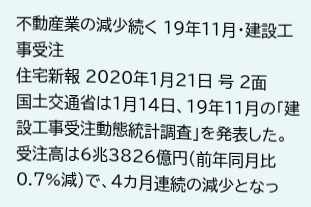不動産業の減少続く 19年11月・建設工事受注
住宅新報 2020年1月21日 号 2面
国土交通省は1月14日、19年11月の「建設工事受注動態統計調査」を発表した。受注高は6兆3826億円(前年同月比0.7%減)で、4カ月連続の減少となっ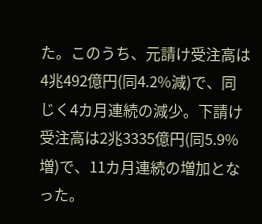た。このうち、元請け受注高は4兆492億円(同4.2%減)で、同じく4カ月連続の減少。下請け受注高は2兆3335億円(同5.9%増)で、11カ月連続の増加となった。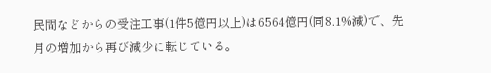民間などからの受注工事(1件5億円以上)は6564億円(同8.1%減)で、先月の増加から再び減少に転じている。